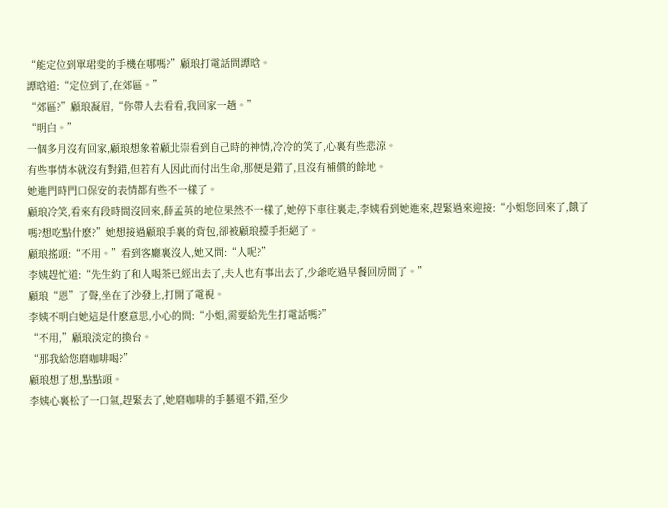“能定位到單珺斐的手機在哪嗎?”顧琅打電話問譚晗。
譚晗道:“定位到了,在郊區。”
“郊區?”顧琅凝眉,“你帶人去看看,我回家一趟。”
“明白。”
一個多月沒有回家,顧琅想象着顧北崇看到自己時的神情,冷冷的笑了,心裏有些悲涼。
有些事情本就沒有對錯,但若有人因此而付出生命,那便是錯了,且沒有補償的餘地。
她進門時門口保安的表情都有些不一樣了。
顧琅冷笑,看來有段時間沒回來,薛孟英的地位果然不一樣了,她停下車往裏走,李姨看到她進來,趕緊過來迎接:“小姐您回來了,餓了嗎?想吃點什麽?”她想接過顧琅手裏的背包,卻被顧琅擡手拒絕了。
顧琅搖頭:“不用。”看到客廳裏沒人,她又問:“人呢?”
李姨趕忙道:“先生約了和人喝茶已經出去了,夫人也有事出去了,少爺吃過早餐回房間了。”
顧琅“恩”了聲,坐在了沙發上,打開了電視。
李姨不明白她這是什麽意思,小心的問:“小姐,需要給先生打電話嗎?”
“不用,”顧琅淡定的換台。
“那我給您磨咖啡喝?”
顧琅想了想,點點頭。
李姨心裏松了一口氣,趕緊去了,她磨咖啡的手藝還不錯,至少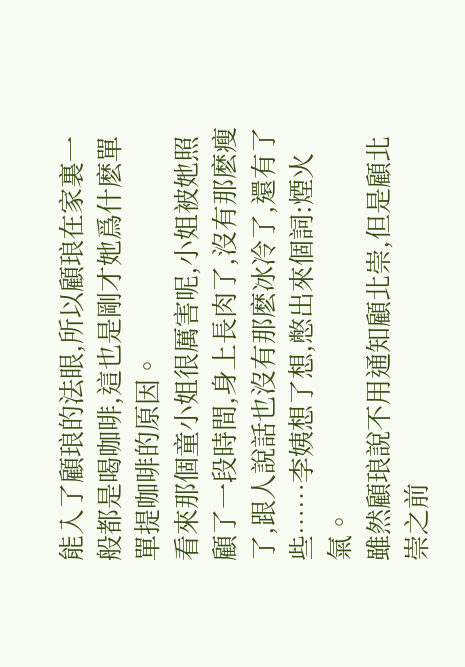能入了顧琅的法眼,所以顧琅在家裏一般都是喝咖啡,這也是剛才她爲什麽單單提咖啡的原因。
看來那個童小姐很厲害呢,小姐被她照顧了一段時間,身上長肉了,沒有那麽瘦了,跟人說話也沒有那麽冰冷了,還有了些……李姨想了想,憋出來個詞:煙火氣。
雖然顧琅說不用通知顧北崇,但是顧北崇之前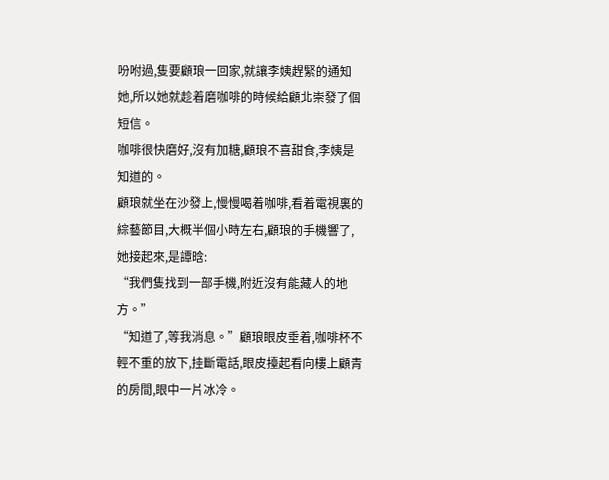吩咐過,隻要顧琅一回家,就讓李姨趕緊的通知她,所以她就趁着磨咖啡的時候給顧北崇發了個短信。
咖啡很快磨好,沒有加糖,顧琅不喜甜食,李姨是知道的。
顧琅就坐在沙發上,慢慢喝着咖啡,看着電視裏的綜藝節目,大概半個小時左右,顧琅的手機響了,她接起來,是譚晗:
“我們隻找到一部手機,附近沒有能藏人的地方。”
“知道了,等我消息。”顧琅眼皮垂着,咖啡杯不輕不重的放下,挂斷電話,眼皮擡起看向樓上顧青的房間,眼中一片冰冷。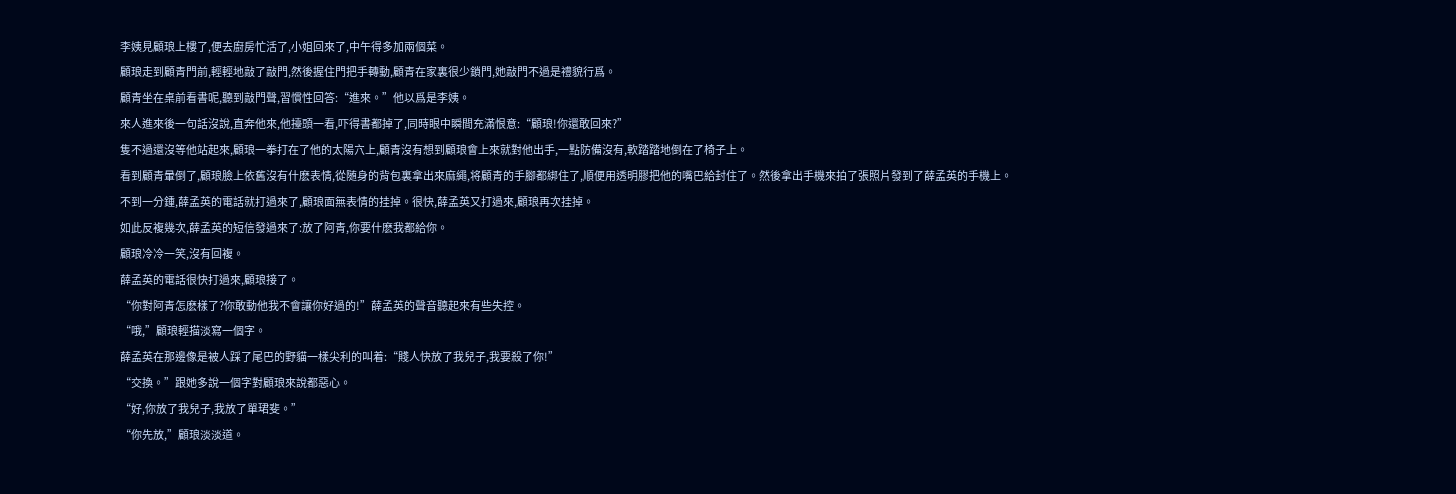李姨見顧琅上樓了,便去廚房忙活了,小姐回來了,中午得多加兩個菜。
顧琅走到顧青門前,輕輕地敲了敲門,然後握住門把手轉動,顧青在家裏很少鎖門,她敲門不過是禮貌行爲。
顧青坐在桌前看書呢,聽到敲門聲,習慣性回答:“進來。”他以爲是李姨。
來人進來後一句話沒說,直奔他來,他擡頭一看,吓得書都掉了,同時眼中瞬間充滿恨意:“顧琅!你還敢回來?”
隻不過還沒等他站起來,顧琅一拳打在了他的太陽穴上,顧青沒有想到顧琅會上來就對他出手,一點防備沒有,軟踏踏地倒在了椅子上。
看到顧青暈倒了,顧琅臉上依舊沒有什麽表情,從随身的背包裏拿出來麻繩,将顧青的手腳都綁住了,順便用透明膠把他的嘴巴給封住了。然後拿出手機來拍了張照片發到了薛孟英的手機上。
不到一分鍾,薛孟英的電話就打過來了,顧琅面無表情的挂掉。很快,薛孟英又打過來,顧琅再次挂掉。
如此反複幾次,薛孟英的短信發過來了:放了阿青,你要什麽我都給你。
顧琅冷冷一笑,沒有回複。
薛孟英的電話很快打過來,顧琅接了。
“你對阿青怎麽樣了?你敢動他我不會讓你好過的!”薛孟英的聲音聽起來有些失控。
“哦,”顧琅輕描淡寫一個字。
薛孟英在那邊像是被人踩了尾巴的野貓一樣尖利的叫着:“賤人快放了我兒子,我要殺了你!”
“交換。”跟她多說一個字對顧琅來說都惡心。
“好,你放了我兒子,我放了單珺斐。”
“你先放,”顧琅淡淡道。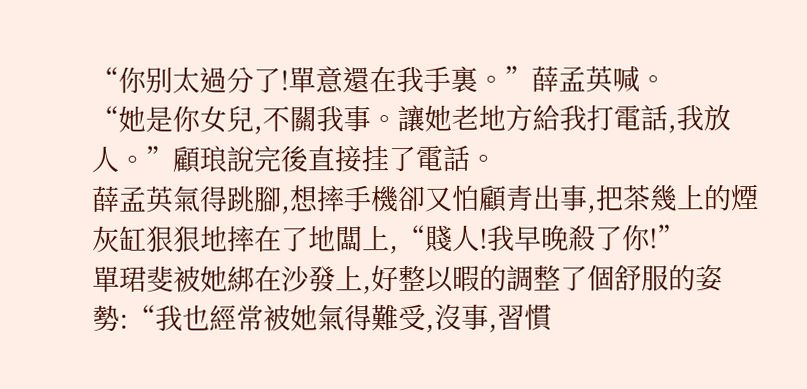“你别太過分了!單意還在我手裏。”薛孟英喊。
“她是你女兒,不關我事。讓她老地方給我打電話,我放人。”顧琅說完後直接挂了電話。
薛孟英氣得跳腳,想摔手機卻又怕顧青出事,把茶幾上的煙灰缸狠狠地摔在了地闆上,“賤人!我早晚殺了你!”
單珺斐被她綁在沙發上,好整以暇的調整了個舒服的姿勢:“我也經常被她氣得難受,沒事,習慣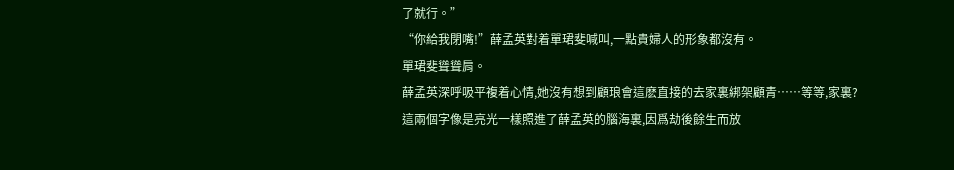了就行。”
“你給我閉嘴!”薛孟英對着單珺斐喊叫,一點貴婦人的形象都沒有。
單珺斐聳聳肩。
薛孟英深呼吸平複着心情,她沒有想到顧琅會這麽直接的去家裏綁架顧青……等等,家裏?這兩個字像是亮光一樣照進了薛孟英的腦海裏,因爲劫後餘生而放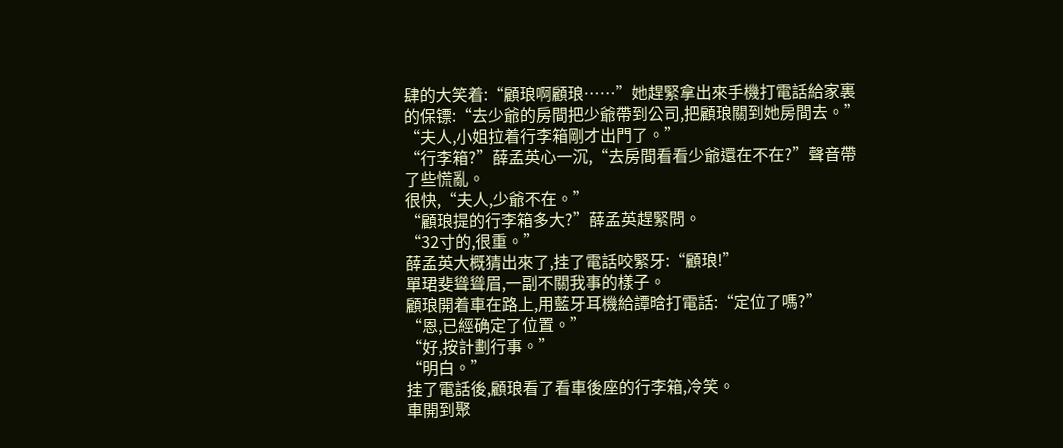肆的大笑着:“顧琅啊顧琅……”她趕緊拿出來手機打電話給家裏的保镖:“去少爺的房間把少爺帶到公司,把顧琅關到她房間去。”
“夫人,小姐拉着行李箱剛才出門了。”
“行李箱?”薛孟英心一沉,“去房間看看少爺還在不在?”聲音帶了些慌亂。
很快,“夫人,少爺不在。”
“顧琅提的行李箱多大?”薛孟英趕緊問。
“32寸的,很重。”
薛孟英大概猜出來了,挂了電話咬緊牙:“顧琅!”
單珺斐聳聳眉,一副不關我事的樣子。
顧琅開着車在路上,用藍牙耳機給譚晗打電話:“定位了嗎?”
“恩,已經确定了位置。”
“好,按計劃行事。”
“明白。”
挂了電話後,顧琅看了看車後座的行李箱,冷笑。
車開到聚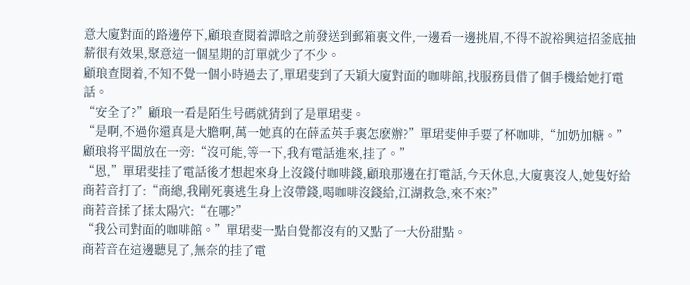意大廈對面的路邊停下,顧琅查閱着譚晗之前發送到郵箱裏文件,一邊看一邊挑眉,不得不說裕興這招釜底抽薪很有效果,聚意這一個星期的訂單就少了不少。
顧琅查閱着,不知不覺一個小時過去了,單珺斐到了天穎大廈對面的咖啡館,找服務員借了個手機給她打電話。
“安全了?”顧琅一看是陌生号碼就猜到了是單珺斐。
“是啊,不過你還真是大膽啊,萬一她真的在薛孟英手裏怎麽辦?”單珺斐伸手要了杯咖啡,“加奶加糖。”
顧琅将平闆放在一旁:“沒可能,等一下,我有電話進來,挂了。”
“恩,”單珺斐挂了電話後才想起來身上沒錢付咖啡錢,顧琅那邊在打電話,今天休息,大廈裏沒人,她隻好給商若音打了:“商總,我剛死裏逃生身上沒帶錢,喝咖啡沒錢給,江湖救急,來不來?”
商若音揉了揉太陽穴:“在哪?”
“我公司對面的咖啡館。”單珺斐一點自覺都沒有的又點了一大份甜點。
商若音在這邊聽見了,無奈的挂了電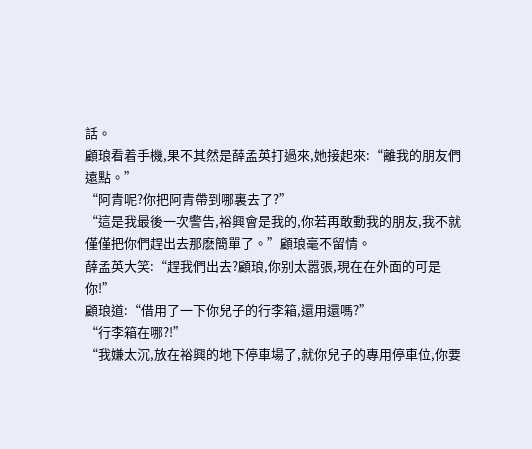話。
顧琅看着手機,果不其然是薛孟英打過來,她接起來:“離我的朋友們遠點。”
“阿青呢?你把阿青帶到哪裏去了?”
“這是我最後一次警告,裕興會是我的,你若再敢動我的朋友,我不就僅僅把你們趕出去那麽簡單了。”顧琅毫不留情。
薛孟英大笑:“趕我們出去?顧琅,你别太嚣張,現在在外面的可是你!”
顧琅道:“借用了一下你兒子的行李箱,還用還嗎?”
“行李箱在哪?!”
“我嫌太沉,放在裕興的地下停車場了,就你兒子的專用停車位,你要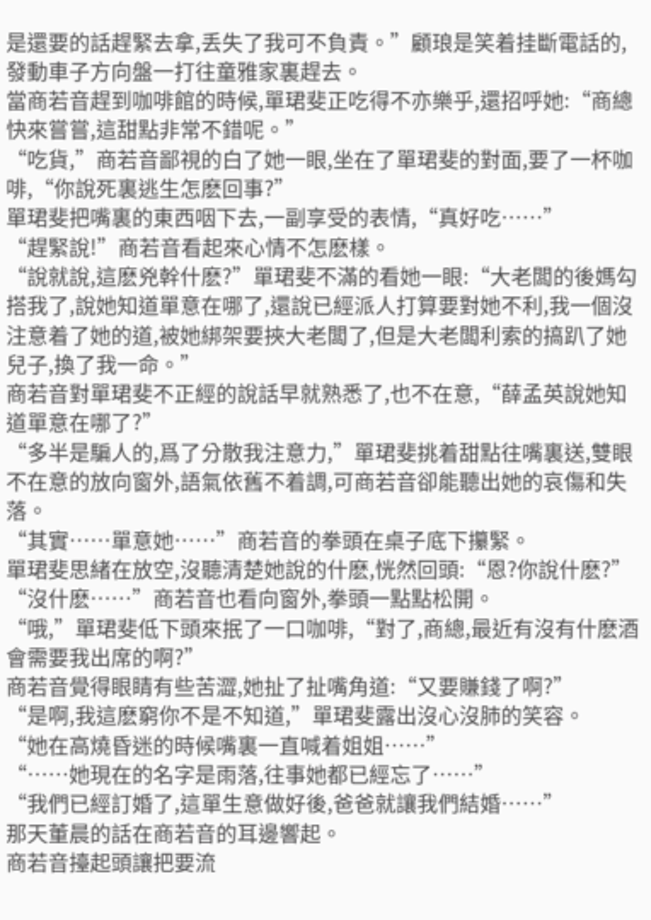是還要的話趕緊去拿,丢失了我可不負責。”顧琅是笑着挂斷電話的,發動車子方向盤一打往童雅家裏趕去。
當商若音趕到咖啡館的時候,單珺斐正吃得不亦樂乎,還招呼她:“商總快來嘗嘗,這甜點非常不錯呢。”
“吃貨,”商若音鄙視的白了她一眼,坐在了單珺斐的對面,要了一杯咖啡,“你說死裏逃生怎麽回事?”
單珺斐把嘴裏的東西咽下去,一副享受的表情,“真好吃……”
“趕緊說!”商若音看起來心情不怎麽樣。
“說就說,這麽兇幹什麽?”單珺斐不滿的看她一眼:“大老闆的後媽勾搭我了,說她知道單意在哪了,還說已經派人打算要對她不利,我一個沒注意着了她的道,被她綁架要挾大老闆了,但是大老闆利索的搞趴了她兒子,換了我一命。”
商若音對單珺斐不正經的說話早就熟悉了,也不在意,“薛孟英說她知道單意在哪了?”
“多半是騙人的,爲了分散我注意力,”單珺斐挑着甜點往嘴裏送,雙眼不在意的放向窗外,語氣依舊不着調,可商若音卻能聽出她的哀傷和失落。
“其實……單意她……”商若音的拳頭在桌子底下攥緊。
單珺斐思緒在放空,沒聽清楚她說的什麽,恍然回頭:“恩?你說什麽?”
“沒什麽……”商若音也看向窗外,拳頭一點點松開。
“哦,”單珺斐低下頭來抿了一口咖啡,“對了,商總,最近有沒有什麽酒會需要我出席的啊?”
商若音覺得眼睛有些苦澀,她扯了扯嘴角道:“又要賺錢了啊?”
“是啊,我這麽窮你不是不知道,”單珺斐露出沒心沒肺的笑容。
“她在高燒昏迷的時候嘴裏一直喊着姐姐……”
“……她現在的名字是雨落,往事她都已經忘了……”
“我們已經訂婚了,這單生意做好後,爸爸就讓我們結婚……”
那天董晨的話在商若音的耳邊響起。
商若音擡起頭讓把要流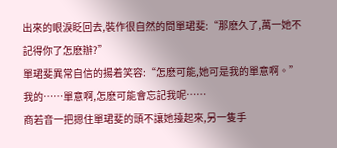出來的眼淚眨回去,裝作很自然的問單珺斐:“那麽久了,萬一她不記得你了怎麽辦?”
單珺斐異常自信的揚着笑容:“怎麽可能,她可是我的單意啊。”
我的……單意啊,怎麽可能會忘記我呢……
商若音一把摁住單珺斐的頭不讓她擡起來,另一隻手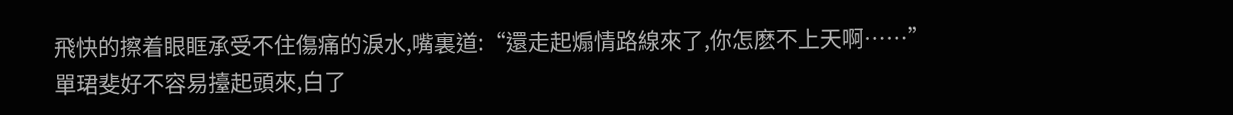飛快的擦着眼眶承受不住傷痛的淚水,嘴裏道:“還走起煽情路線來了,你怎麽不上天啊……”
單珺斐好不容易擡起頭來,白了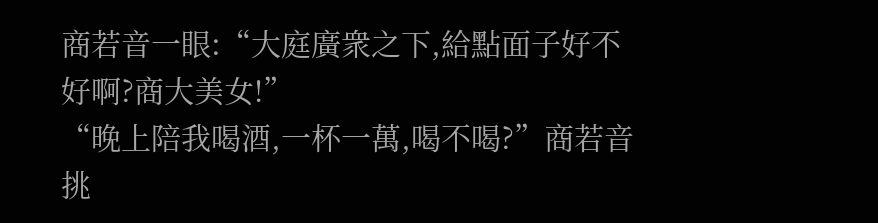商若音一眼:“大庭廣衆之下,給點面子好不好啊?商大美女!”
“晚上陪我喝酒,一杯一萬,喝不喝?”商若音挑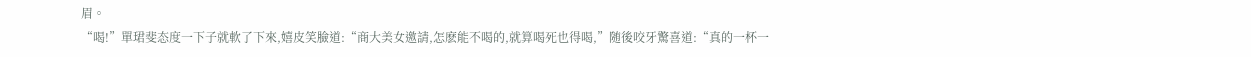眉。
“喝!”單珺斐态度一下子就軟了下來,嬉皮笑臉道:“商大美女邀請,怎麽能不喝的,就算喝死也得喝,”随後咬牙驚喜道:“真的一杯一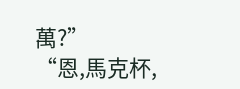萬?”
“恩,馬克杯,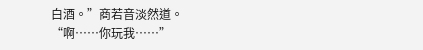白酒。”商若音淡然道。
“啊……你玩我……”